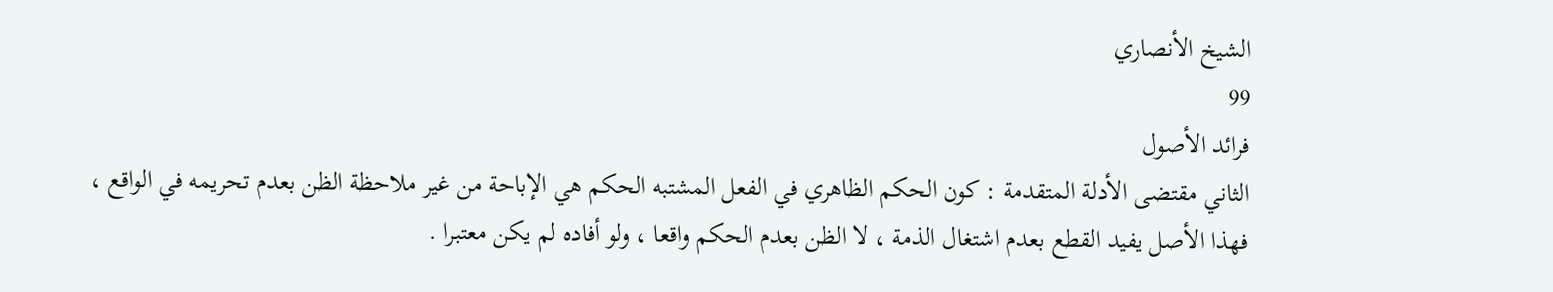الشيخ الأنصاري
99
فرائد الأصول
الثاني مقتضى الأدلة المتقدمة : كون الحكم الظاهري في الفعل المشتبه الحكم هي الإباحة من غير ملاحظة الظن بعدم تحريمه في الواقع ، فهذا الأصل يفيد القطع بعدم اشتغال الذمة ، لا الظن بعدم الحكم واقعا ، ولو أفاده لم يكن معتبرا .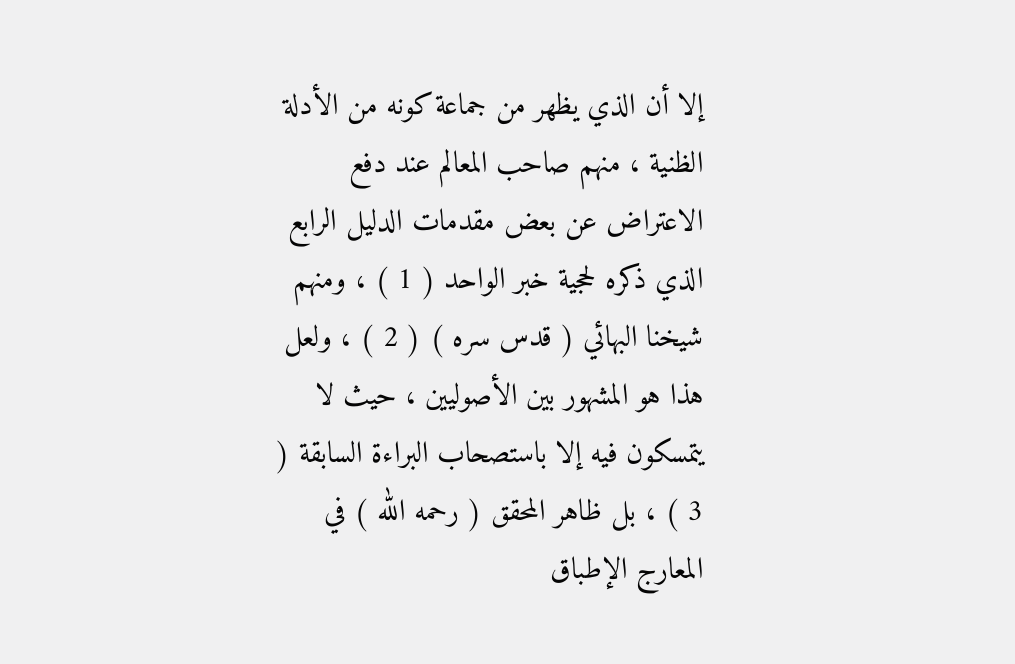إلا أن الذي يظهر من جماعة كونه من الأدلة الظنية ، منهم صاحب المعالم عند دفع الاعتراض عن بعض مقدمات الدليل الرابع الذي ذكره لحجية خبر الواحد ( 1 ) ، ومنهم شيخنا البهائي ( قدس سره ) ( 2 ) ، ولعل هذا هو المشهور بين الأصوليين ، حيث لا يتمسكون فيه إلا باستصحاب البراءة السابقة ( 3 ) ، بل ظاهر المحقق ( رحمه الله ) في المعارج الإطباق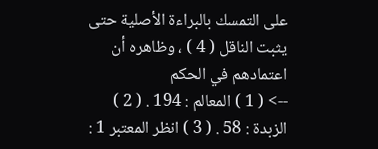على التمسك بالبراءة الأصلية حتى يثبت الناقل ( 4 ) ، وظاهره أن اعتمادهم في الحكم
--> ( 1 ) المعالم : 194 . ( 2 ) الزبدة : 58 . ( 3 ) انظر المعتبر 1 :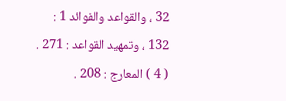32 ، والقواعد والفوائد 1 : 132 ، وتمهيد القواعد : 271 . ( 4 ) المعارج : 208 .